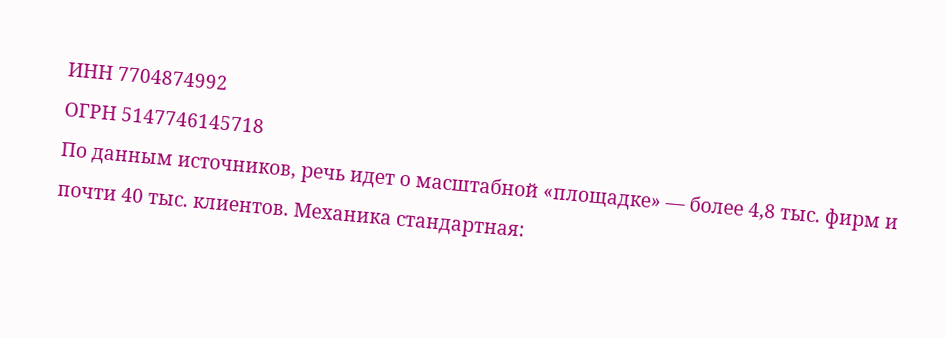ИНН 7704874992
ОГРН 5147746145718
По данным источников, речь идет о масштабной «площадке» — более 4,8 тыс. фирм и почти 40 тыс. клиентов. Механика стандартная: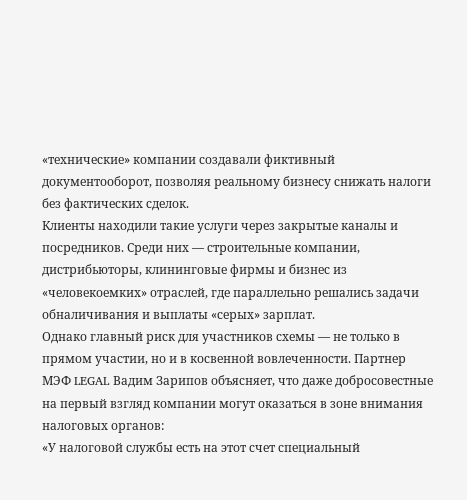«технические» компании создавали фиктивный документооборот, позволяя реальному бизнесу снижать налоги без фактических сделок.
Клиенты находили такие услуги через закрытые каналы и посредников. Среди них — строительные компании, дистрибьюторы, клининговые фирмы и бизнес из «человекоемких» отраслей, где параллельно решались задачи обналичивания и выплаты «серых» зарплат.
Однако главный риск для участников схемы — не только в прямом участии, но и в косвенной вовлеченности. Партнер МЭФ LEGAL Вадим Зарипов объясняет, что даже добросовестные на первый взгляд компании могут оказаться в зоне внимания налоговых органов:
«У налоговой службы есть на этот счет специальный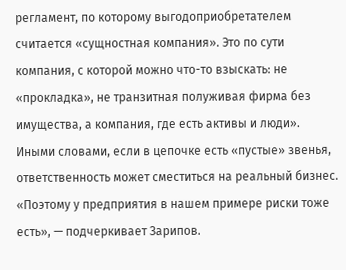регламент, по которому выгодоприобретателем считается «сущностная компания». Это по сути компания, с которой можно что-то взыскать: не «прокладка», не транзитная полуживая фирма без имущества, а компания, где есть активы и люди».
Иными словами, если в цепочке есть «пустые» звенья, ответственность может сместиться на реальный бизнес.
«Поэтому у предприятия в нашем примере риски тоже есть», — подчеркивает Зарипов.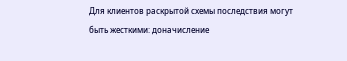Для клиентов раскрытой схемы последствия могут быть жесткими: доначисление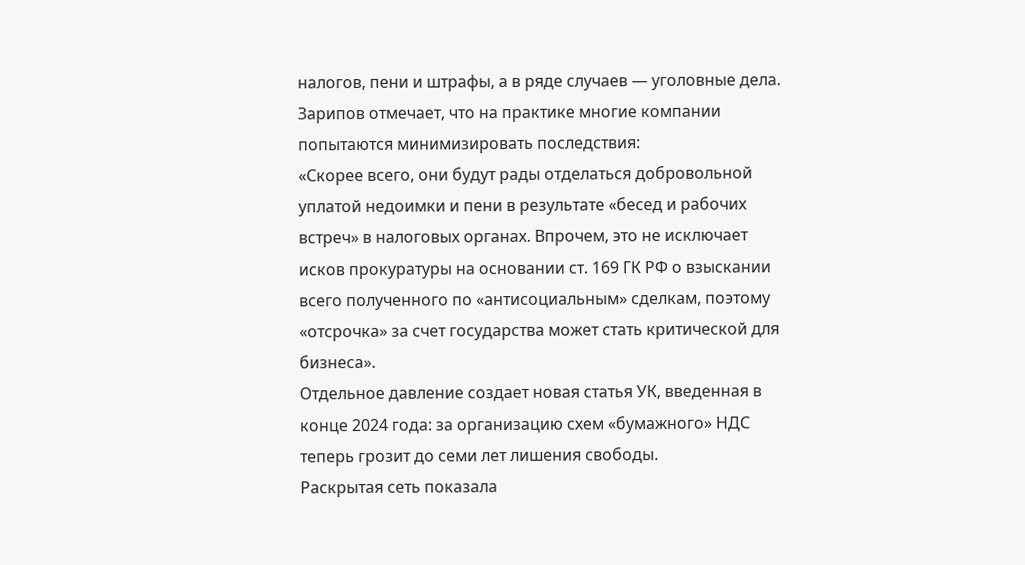налогов, пени и штрафы, а в ряде случаев — уголовные дела.
Зарипов отмечает, что на практике многие компании попытаются минимизировать последствия:
«Скорее всего, они будут рады отделаться добровольной уплатой недоимки и пени в результате «бесед и рабочих встреч» в налоговых органах. Впрочем, это не исключает исков прокуратуры на основании ст. 169 ГК РФ о взыскании всего полученного по «антисоциальным» сделкам, поэтому «отсрочка» за счет государства может стать критической для бизнеса».
Отдельное давление создает новая статья УК, введенная в конце 2024 года: за организацию схем «бумажного» НДС теперь грозит до семи лет лишения свободы.
Раскрытая сеть показала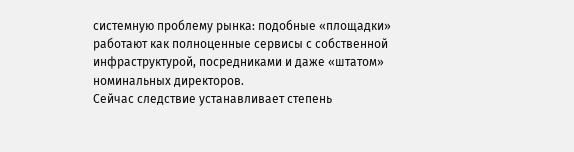системную проблему рынка: подобные «площадки» работают как полноценные сервисы с собственной инфраструктурой, посредниками и даже «штатом» номинальных директоров.
Сейчас следствие устанавливает степень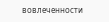вовлеченности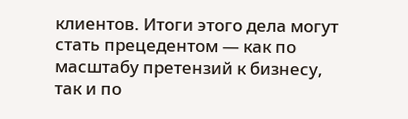клиентов. Итоги этого дела могут стать прецедентом — как по масштабу претензий к бизнесу, так и по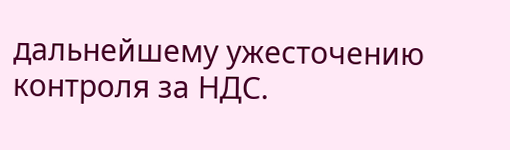дальнейшему ужесточению контроля за НДС.